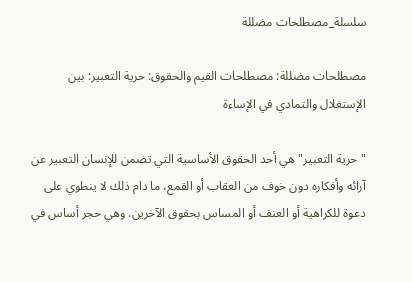سلسلة_مصطلحات مضللة

مصطلحات مضللة: مصطلحات القيم والحقوق: حرية التعبير: بين الإستغلال والتمادي في الإساءة

"حرية التعبير" هي أحد الحقوق الأساسية التي تضمن للإنسان التعبير عن آرائه وأفكاره دون خوف من العقاب أو القمع، ما دام ذلك لا ينطوي على دعوة للكراهية أو العنف أو المساس بحقوق الآخرين. وهي حجر أساس في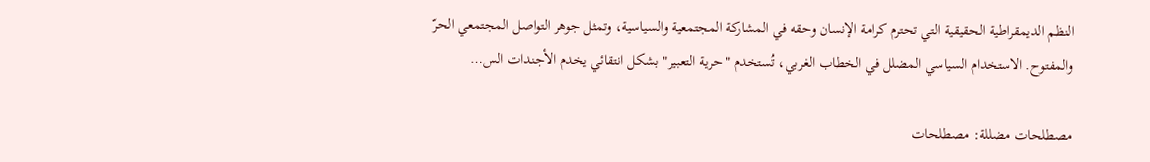النظم الديمقراطية الحقيقية التي تحترم كرامة الإنسان وحقه في المشاركة المجتمعية والسياسية، وتمثل جوهر التواصل المجتمعي الحرّ والمفتوح. الاستخدام السياسي المضلل في الخطاب الغربي، تُستخدم "حرية التعبير" بشكل انتقائي يخدم الأجندات الس…

مصطلحات مضللة: مصطلحات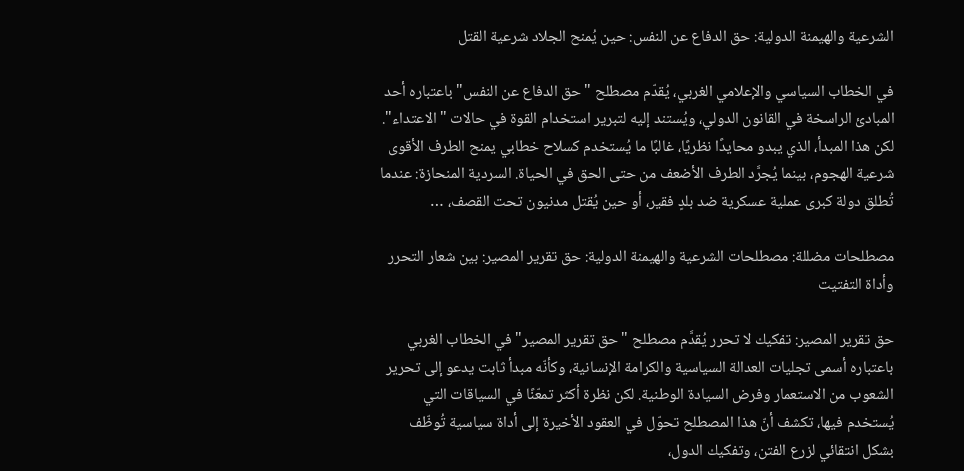الشرعية والهيمنة الدولية: حق الدفاع عن النفس: حين يُمنح الجلاد شرعية القتل

في الخطاب السياسي والإعلامي الغربي، يُقدّم مصطلح "حق الدفاع عن النفس" باعتباره أحد المبادئ الراسخة في القانون الدولي، ويُستند إليه لتبرير استخدام القوة في حالات "الاعتداء". لكن هذا المبدأ، الذي يبدو محايدًا نظريًا، غالبًا ما يُستخدم كسلاح خطابي يمنح الطرف الأقوى شرعية الهجوم، بينما يُجرَّد الطرف الأضعف من حتى الحق في الحياة. السردية المنحازة: عندما تُطلق دولة كبرى عملية عسكرية ضد بلدٍ فقير، أو حين يُقتل مدنيون تحت القصف، …

مصطلحات مضللة: مصطلحات الشرعية والهيمنة الدولية: حق تقرير المصير: بين شعار التحرر وأداة التفتيت

حق تقرير المصير: تفكيك لا تحرر يُقدَّم مصطلح "حق تقرير المصير" في الخطاب الغربي باعتباره أسمى تجليات العدالة السياسية والكرامة الإنسانية، وكأنّه مبدأ ثابت يدعو إلى تحرير الشعوب من الاستعمار وفرض السيادة الوطنية. لكن نظرة أكثر تمعّنًا في السياقات التي يُستخدم فيها، تكشف أنّ هذا المصطلح تحوّل في العقود الأخيرة إلى أداة سياسية تُوظّف بشكل انتقائي لزرع الفتن، وتفكيك الدول،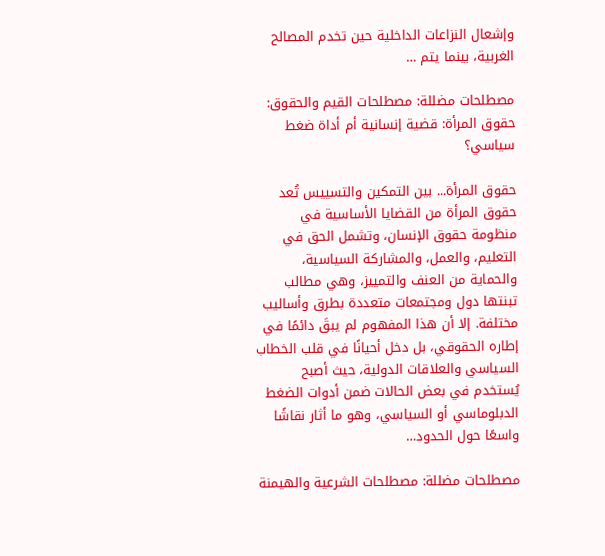وإشعال النزاعات الداخلية حين تخدم المصالح الغربية، بينما يتم …

مصطلحات مضللة: مصطلحات القيم والحقوق: حقوق المرأة: قضية إنسانية أم أداة ضغط سياسي؟

حقوق المرأة... بين التمكين والتسييس تُعد حقوق المرأة من القضايا الأساسية في منظومة حقوق الإنسان، وتشمل الحق في التعليم، والعمل، والمشاركة السياسية، والحماية من العنف والتمييز، وهي مطالب تبنتها دول ومجتمعات متعددة بطرق وأساليب مختلفة. إلا أن هذا المفهوم لم يبقَ دائمًا في إطاره الحقوقي، بل دخل أحيانًا في قلب الخطاب السياسي والعلاقات الدولية، حيث أصبح يُستخدم في بعض الحالات ضمن أدوات الضغط الدبلوماسي أو السياسي، وهو ما أثار نقاشًا واسعًا حول الحدود…

مصطلحات مضللة: مصطلحات الشرعية والهيمنة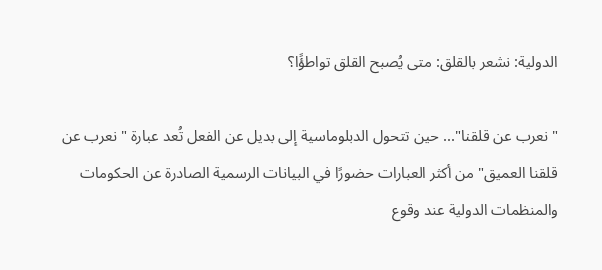الدولية: نشعر بالقلق: متى يُصبح القلق تواطؤًا؟

"نعرب عن قلقنا"... حين تتحول الدبلوماسية إلى بديل عن الفعل تُعد عبارة "نعرب عن قلقنا العميق" من أكثر العبارات حضورًا في البيانات الرسمية الصادرة عن الحكومات والمنظمات الدولية عند وقوع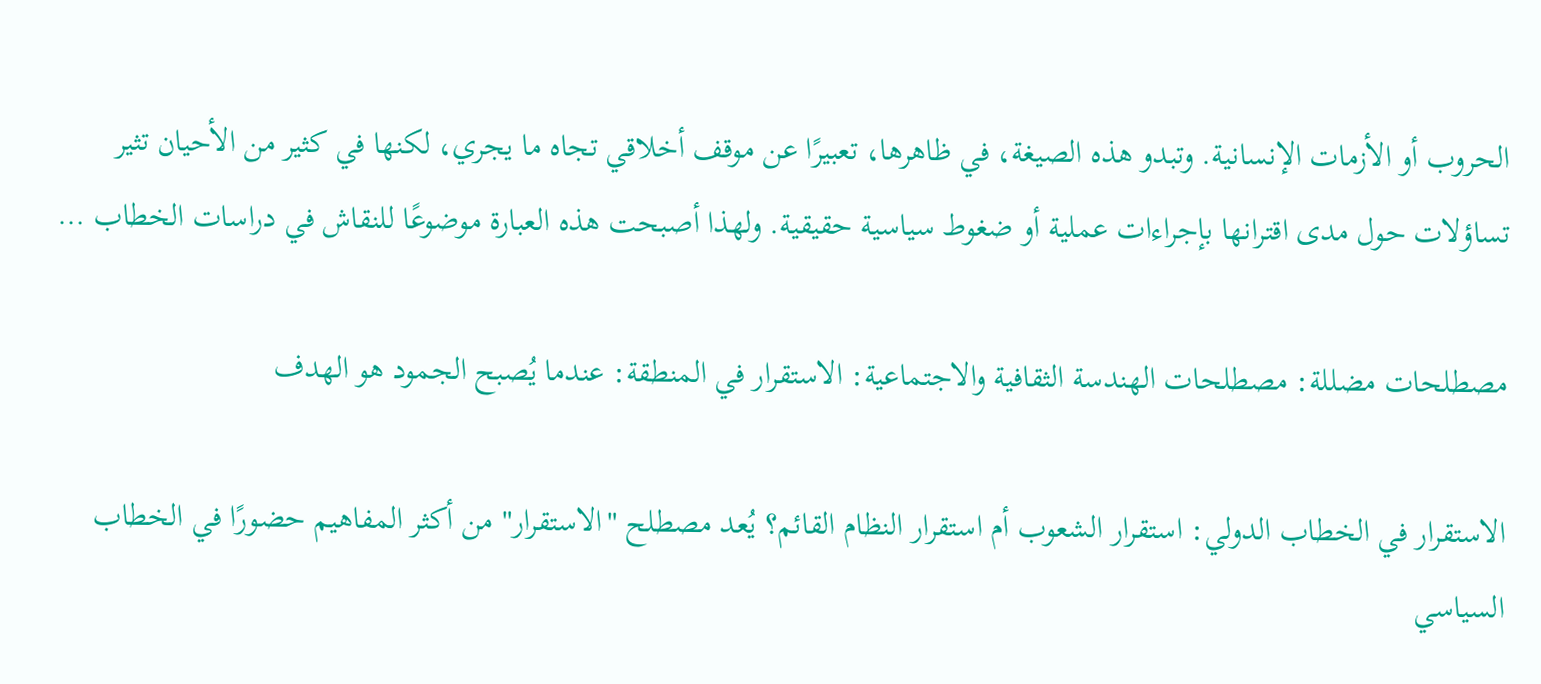الحروب أو الأزمات الإنسانية. وتبدو هذه الصيغة، في ظاهرها، تعبيرًا عن موقف أخلاقي تجاه ما يجري، لكنها في كثير من الأحيان تثير تساؤلات حول مدى اقترانها بإجراءات عملية أو ضغوط سياسية حقيقية. ولهذا أصبحت هذه العبارة موضوعًا للنقاش في دراسات الخطاب …

مصطلحات مضللة: مصطلحات الهندسة الثقافية والاجتماعية: الاستقرار في المنطقة: عندما يُصبح الجمود هو الهدف

الاستقرار في الخطاب الدولي: استقرار الشعوب أم استقرار النظام القائم؟ يُعد مصطلح "الاستقرار" من أكثر المفاهيم حضورًا في الخطاب السياسي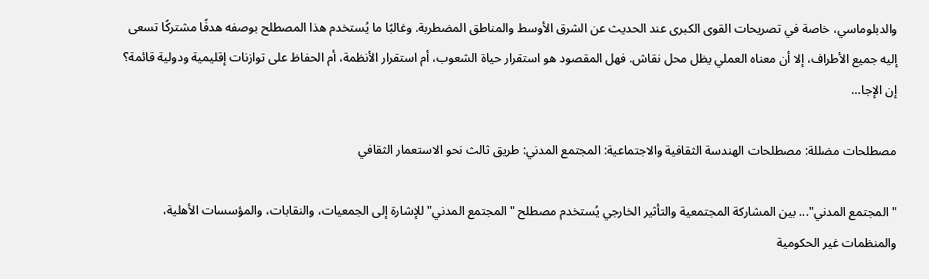والدبلوماسي، خاصة في تصريحات القوى الكبرى عند الحديث عن الشرق الأوسط والمناطق المضطربة. وغالبًا ما يُستخدم هذا المصطلح بوصفه هدفًا مشتركًا تسعى إليه جميع الأطراف، إلا أن معناه العملي يظل محل نقاش. فهل المقصود هو استقرار حياة الشعوب، أم استقرار الأنظمة، أم الحفاظ على توازنات إقليمية ودولية قائمة؟ إن الإجا…

مصطلحات مضللة: مصطلحات الهندسة الثقافية والاجتماعية: المجتمع المدني: طريق ثالث نحو الاستعمار الثقافي

"المجتمع المدني"... بين المشاركة المجتمعية والتأثير الخارجي يُستخدم مصطلح "المجتمع المدني" للإشارة إلى الجمعيات، والنقابات، والمؤسسات الأهلية، والمنظمات غير الحكومية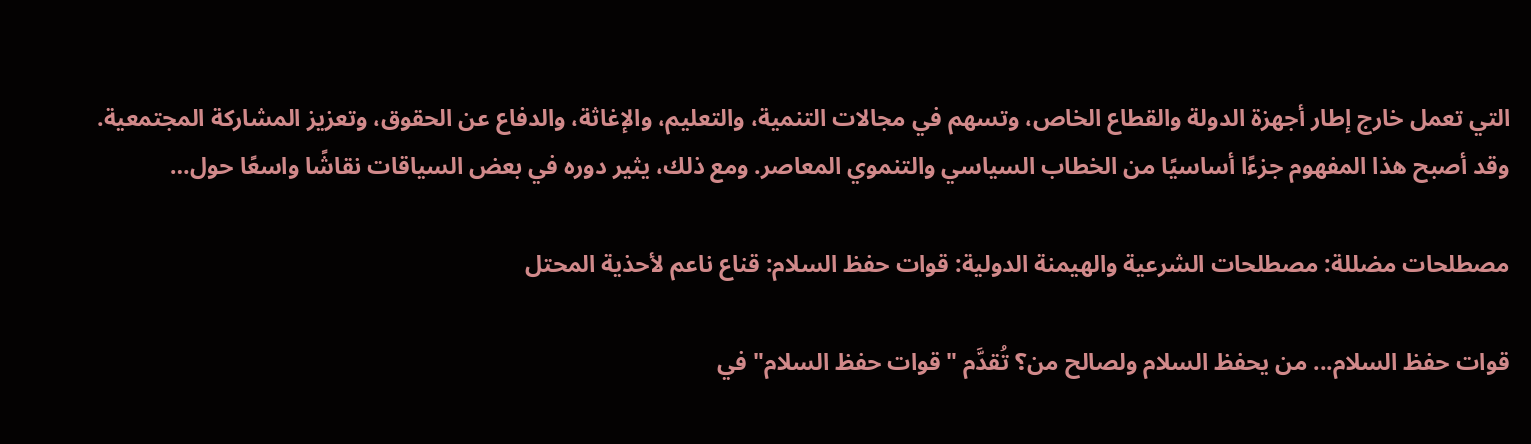التي تعمل خارج إطار أجهزة الدولة والقطاع الخاص، وتسهم في مجالات التنمية، والتعليم، والإغاثة، والدفاع عن الحقوق، وتعزيز المشاركة المجتمعية. وقد أصبح هذا المفهوم جزءًا أساسيًا من الخطاب السياسي والتنموي المعاصر. ومع ذلك، يثير دوره في بعض السياقات نقاشًا واسعًا حول…

مصطلحات مضللة: مصطلحات الشرعية والهيمنة الدولية: قوات حفظ السلام: قناع ناعم لأحذية المحتل

قوات حفظ السلام... من يحفظ السلام ولصالح من؟ تُقدَّم "قوات حفظ السلام" في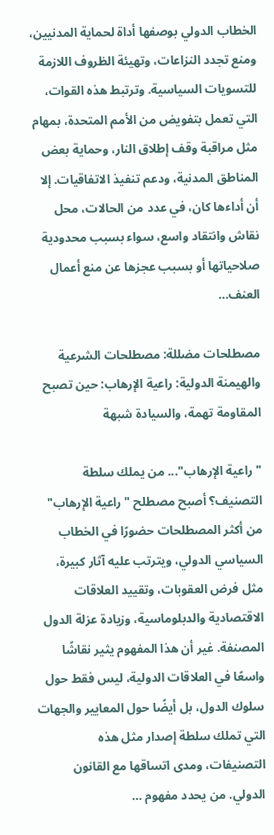الخطاب الدولي بوصفها أداة لحماية المدنيين، ومنع تجدد النزاعات، وتهيئة الظروف اللازمة للتسويات السياسية. وترتبط هذه القوات، التي تعمل بتفويض من الأمم المتحدة، بمهام مثل مراقبة وقف إطلاق النار، وحماية بعض المناطق المدنية، ودعم تنفيذ الاتفاقيات. إلا أن أداءها كان، في عدد من الحالات، محل نقاش وانتقاد واسع، سواء بسبب محدودية صلاحياتها أو بسبب عجزها عن منع أعمال العنف…

مصطلحات مضللة: مصطلحات الشرعية والهيمنة الدولية: راعية الإرهاب: حين تصبح المقاومة تهمة، والسيادة شبهة

"راعية الإرهاب"... من يملك سلطة التصنيف؟ أصبح مصطلح "راعية الإرهاب" من أكثر المصطلحات حضورًا في الخطاب السياسي الدولي، ويترتب عليه آثار كبيرة، مثل فرض العقوبات، وتقييد العلاقات الاقتصادية والدبلوماسية، وزيادة عزلة الدول المصنفة. غير أن هذا المفهوم يثير نقاشًا واسعًا في العلاقات الدولية، ليس فقط حول سلوك الدول، بل أيضًا حول المعايير والجهات التي تملك سلطة إصدار مثل هذه التصنيفات، ومدى اتساقها مع القانون الدولي. من يحدد مفهوم …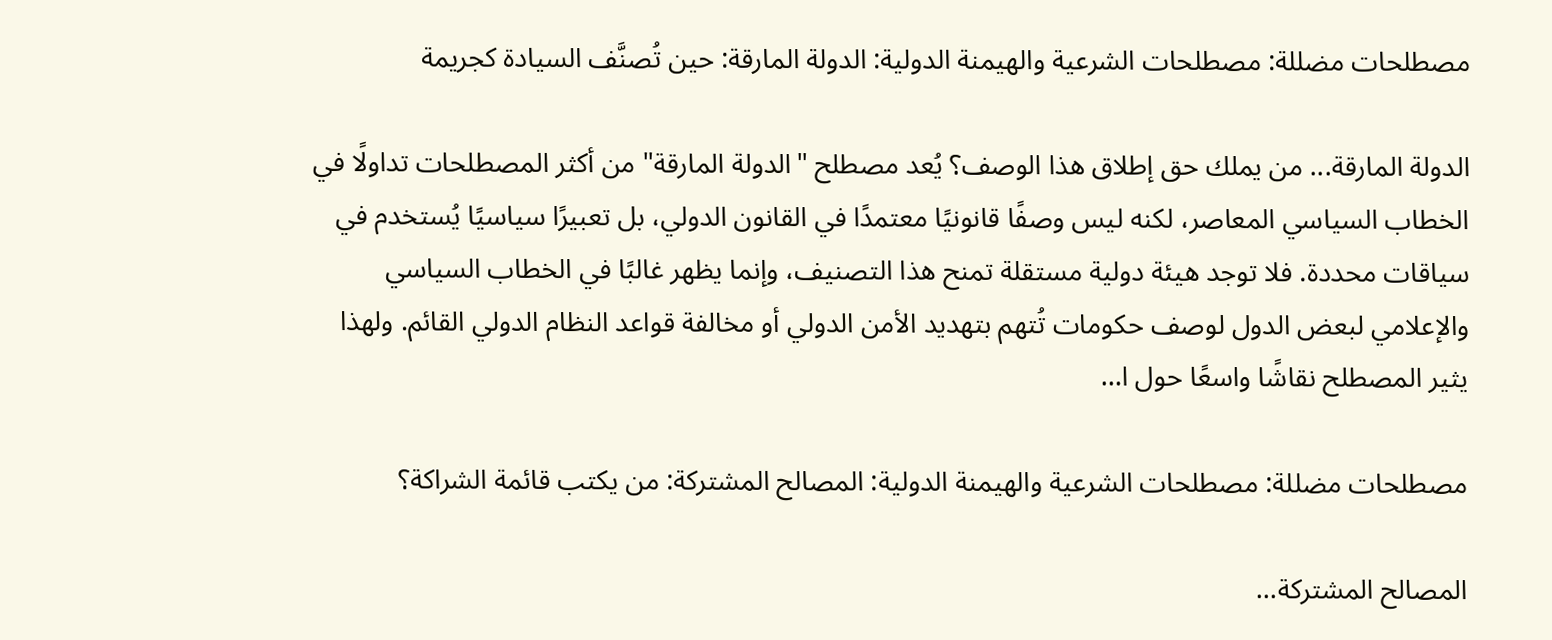مصطلحات مضللة: مصطلحات الشرعية والهيمنة الدولية: الدولة المارقة: حين تُصنَّف السيادة كجريمة

الدولة المارقة... من يملك حق إطلاق هذا الوصف؟ يُعد مصطلح "الدولة المارقة" من أكثر المصطلحات تداولًا في الخطاب السياسي المعاصر، لكنه ليس وصفًا قانونيًا معتمدًا في القانون الدولي، بل تعبيرًا سياسيًا يُستخدم في سياقات محددة. فلا توجد هيئة دولية مستقلة تمنح هذا التصنيف، وإنما يظهر غالبًا في الخطاب السياسي والإعلامي لبعض الدول لوصف حكومات تُتهم بتهديد الأمن الدولي أو مخالفة قواعد النظام الدولي القائم. ولهذا يثير المصطلح نقاشًا واسعًا حول ا…

مصطلحات مضللة: مصطلحات الشرعية والهيمنة الدولية: المصالح المشتركة: من يكتب قائمة الشراكة؟

المصالح المشتركة...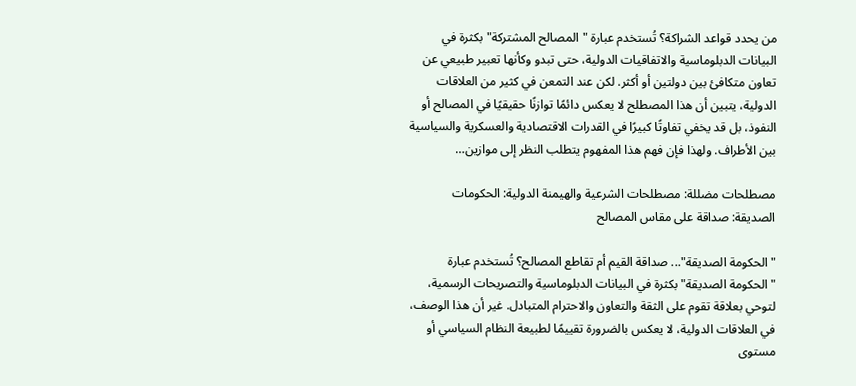من يحدد قواعد الشراكة؟ تُستخدم عبارة "المصالح المشتركة" بكثرة في البيانات الدبلوماسية والاتفاقيات الدولية، حتى تبدو وكأنها تعبير طبيعي عن تعاون متكافئ بين دولتين أو أكثر. لكن عند التمعن في كثير من العلاقات الدولية، يتبين أن هذا المصطلح لا يعكس دائمًا توازنًا حقيقيًا في المصالح أو النفوذ، بل قد يخفي تفاوتًا كبيرًا في القدرات الاقتصادية والعسكرية والسياسية بين الأطراف. ولهذا فإن فهم هذا المفهوم يتطلب النظر إلى موازين…

مصطلحات مضللة: مصطلحات الشرعية والهيمنة الدولية: الحكومات الصديقة: صداقة على مقاس المصالح

"الحكومة الصديقة"... صداقة القيم أم تقاطع المصالح؟ تُستخدم عبارة "الحكومة الصديقة" بكثرة في البيانات الدبلوماسية والتصريحات الرسمية، لتوحي بعلاقة تقوم على الثقة والتعاون والاحترام المتبادل. غير أن هذا الوصف، في العلاقات الدولية، لا يعكس بالضرورة تقييمًا لطبيعة النظام السياسي أو مستوى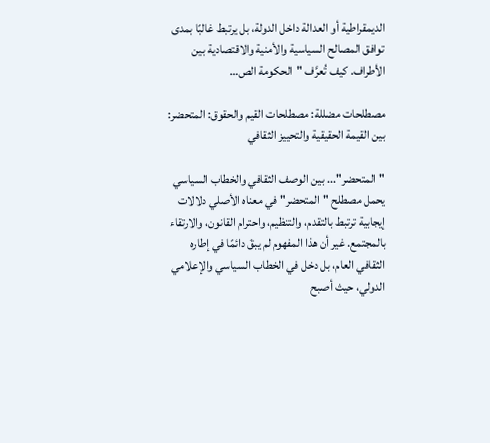الديمقراطية أو العدالة داخل الدولة، بل يرتبط غالبًا بمدى توافق المصالح السياسية والأمنية والاقتصادية بين الأطراف. كيف تُعرَّف "الحكومة الص…

مصطلحات مضللة: مصطلحات القيم والحقوق: المتحضر: بين القيمة الحقيقية والتحييز الثقافي

"المتحضر"... بين الوصف الثقافي والخطاب السياسي يحمل مصطلح "المتحضر" في معناه الأصلي دلالات إيجابية ترتبط بالتقدم، والتنظيم، واحترام القانون، والارتقاء بالمجتمع. غير أن هذا المفهوم لم يبقَ دائمًا في إطاره الثقافي العام، بل دخل في الخطاب السياسي والإعلامي الدولي، حيث أصبح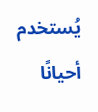يُستخدم أحيانًا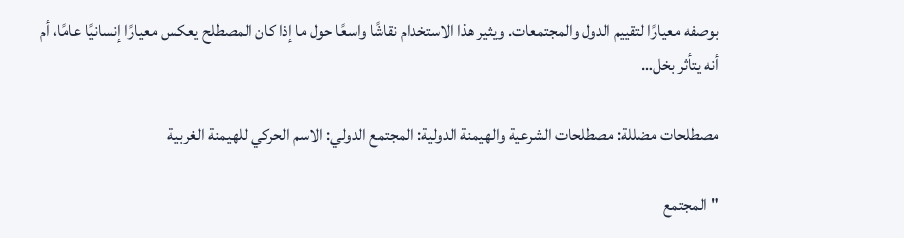بوصفه معيارًا لتقييم الدول والمجتمعات. ويثير هذا الاستخدام نقاشًا واسعًا حول ما إذا كان المصطلح يعكس معيارًا إنسانيًا عامًا، أم أنه يتأثر بخل…

مصطلحات مضللة: مصطلحات الشرعية والهيمنة الدولية: المجتمع الدولي: الاسم الحركي للهيمنة الغربية

"المجتمع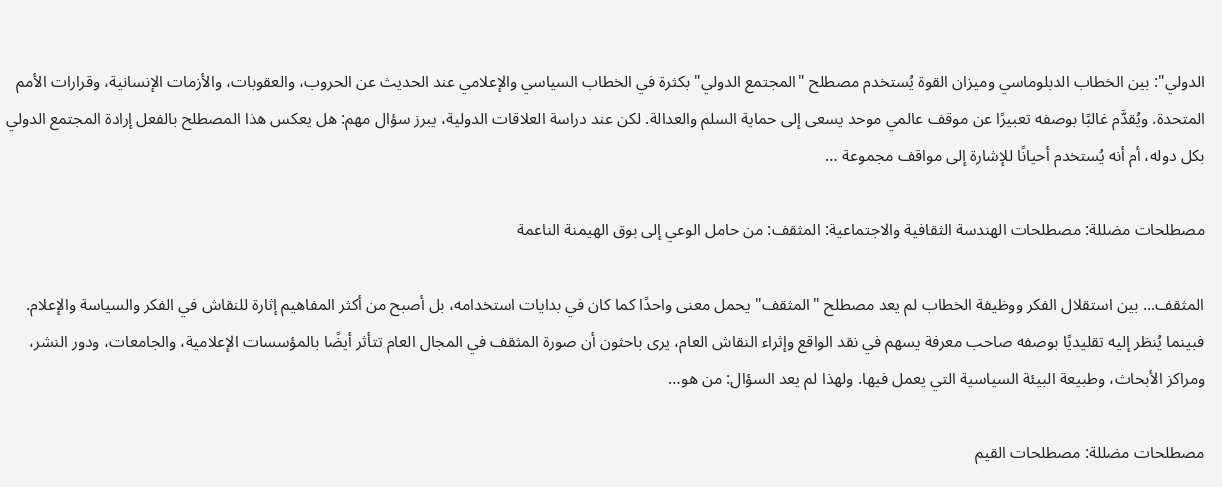الدولي": بين الخطاب الدبلوماسي وميزان القوة يُستخدم مصطلح "المجتمع الدولي" بكثرة في الخطاب السياسي والإعلامي عند الحديث عن الحروب، والعقوبات، والأزمات الإنسانية، وقرارات الأمم المتحدة. ويُقدَّم غالبًا بوصفه تعبيرًا عن موقف عالمي موحد يسعى إلى حماية السلم والعدالة. لكن عند دراسة العلاقات الدولية، يبرز سؤال مهم: هل يعكس هذا المصطلح بالفعل إرادة المجتمع الدولي بكل دوله، أم أنه يُستخدم أحيانًا للإشارة إلى مواقف مجموعة …

مصطلحات مضللة: مصطلحات الهندسة الثقافية والاجتماعية: المثقف: من حامل الوعي إلى بوق الهيمنة الناعمة

المثقف... بين استقلال الفكر ووظيفة الخطاب لم يعد مصطلح "المثقف" يحمل معنى واحدًا كما كان في بدايات استخدامه، بل أصبح من أكثر المفاهيم إثارة للنقاش في الفكر والسياسة والإعلام. فبينما يُنظر إليه تقليديًا بوصفه صاحب معرفة يسهم في نقد الواقع وإثراء النقاش العام، يرى باحثون أن صورة المثقف في المجال العام تتأثر أيضًا بالمؤسسات الإعلامية، والجامعات، ودور النشر، ومراكز الأبحاث، وطبيعة البيئة السياسية التي يعمل فيها. ولهذا لم يعد السؤال: من هو…

مصطلحات مضللة: مصطلحات القيم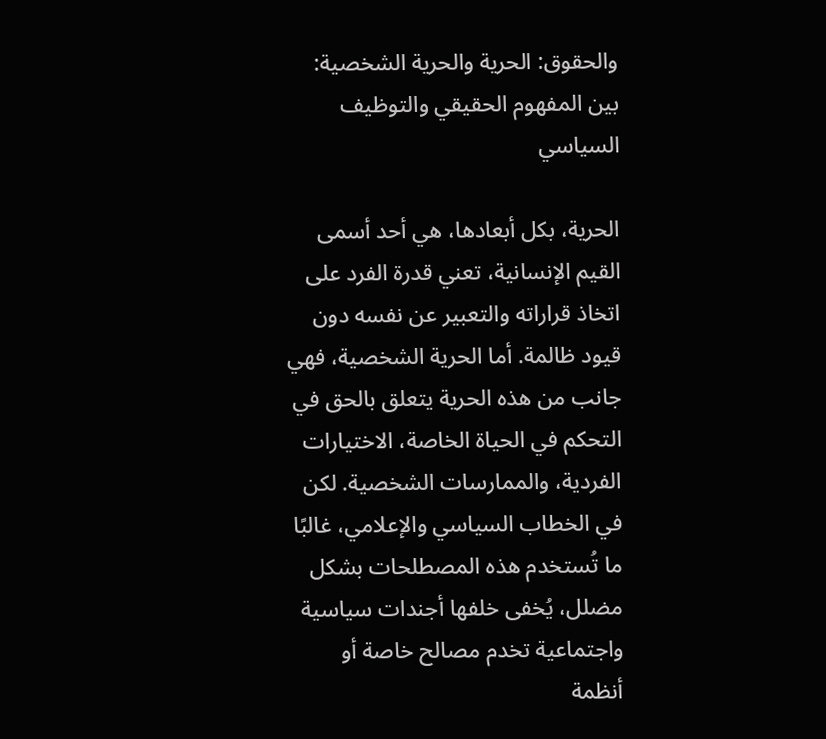والحقوق: الحرية والحرية الشخصية: بين المفهوم الحقيقي والتوظيف السياسي

الحرية، بكل أبعادها، هي أحد أسمى القيم الإنسانية، تعني قدرة الفرد على اتخاذ قراراته والتعبير عن نفسه دون قيود ظالمة. أما الحرية الشخصية، فهي جانب من هذه الحرية يتعلق بالحق في التحكم في الحياة الخاصة، الاختيارات الفردية، والممارسات الشخصية. لكن في الخطاب السياسي والإعلامي، غالبًا ما تُستخدم هذه المصطلحات بشكل مضلل، يُخفى خلفها أجندات سياسية واجتماعية تخدم مصالح خاصة أو أنظمة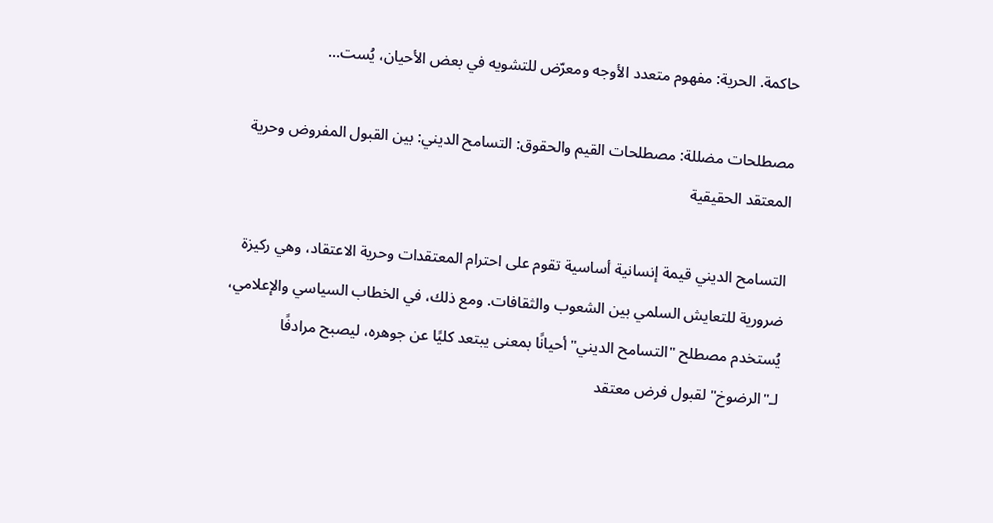حاكمة. الحرية: مفهوم متعدد الأوجه ومعرّض للتشويه في بعض الأحيان، يُست…

مصطلحات مضللة: مصطلحات القيم والحقوق: التسامح الديني: بين القبول المفروض وحرية المعتقد الحقيقية

التسامح الديني قيمة إنسانية أساسية تقوم على احترام المعتقدات وحرية الاعتقاد، وهي ركيزة ضرورية للتعايش السلمي بين الشعوب والثقافات. ومع ذلك، في الخطاب السياسي والإعلامي، يُستخدم مصطلح "التسامح الديني" أحيانًا بمعنى يبتعد كليًا عن جوهره، ليصبح مرادفًا لـ"الرضوخ" لقبول فرض معتقد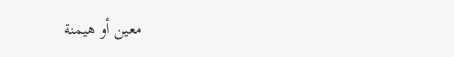معين أو هيمنة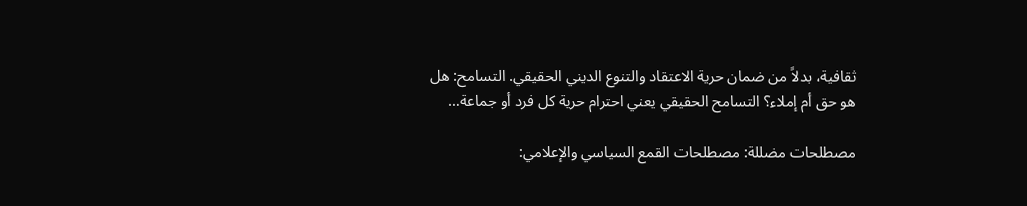ثقافية، بدلاً من ضمان حرية الاعتقاد والتنوع الديني الحقيقي. التسامح: هل هو حق أم إملاء؟ التسامح الحقيقي يعني احترام حرية كل فرد أو جماعة…

مصطلحات مضللة: مصطلحات القمع السياسي والإعلامي: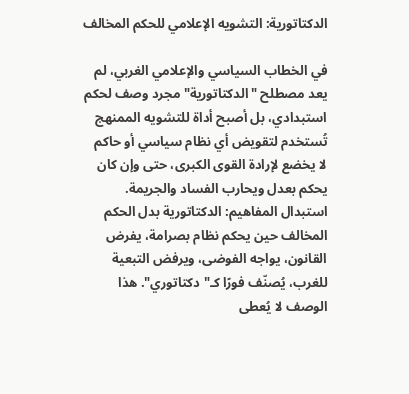الدكتاتورية: التشويه الإعلامي للحكم المخالف

في الخطاب السياسي والإعلامي الغربي، لم يعد مصطلح "الدكتاتورية" مجرد وصف لحكم استبدادي، بل أصبح أداة للتشويه الممنهج تُستخدم لتقويض أي نظام سياسي أو حاكم لا يخضع لإرادة القوى الكبرى، حتى وإن كان يحكم بعدل ويحارب الفساد والجريمة. استبدال المفاهيم: الدكتاتورية بدل الحكم المخالف حين يحكم نظام بصرامة، يفرض القانون، يواجه الفوضى، ويرفض التبعية للغرب، يُصنّف فورًا كـ"دكتاتوري". هذا الوصف لا يُعطى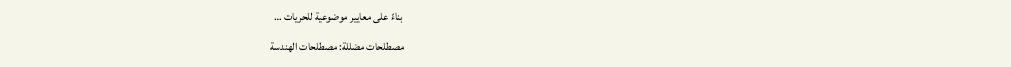بناءً على معايير موضوعية للحريات …

مصطلحات مضللة: مصطلحات الهندسة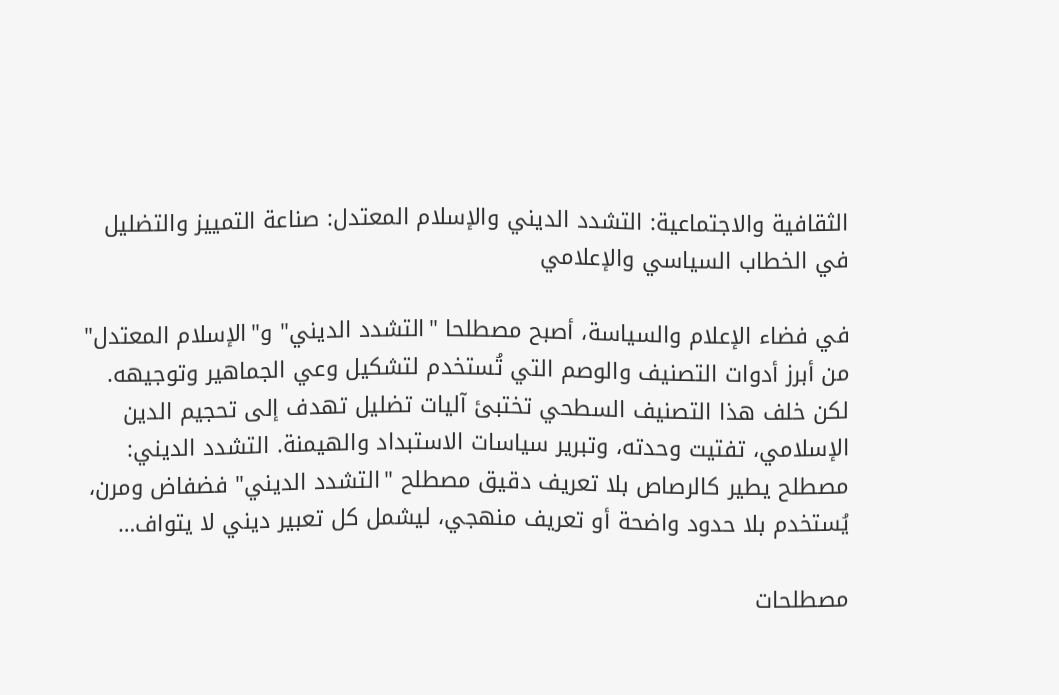الثقافية والاجتماعية: التشدد الديني والإسلام المعتدل: صناعة التمييز والتضليل في الخطاب السياسي والإعلامي

في فضاء الإعلام والسياسة، أصبح مصطلحا "التشدد الديني" و"الإسلام المعتدل" من أبرز أدوات التصنيف والوصم التي تُستخدم لتشكيل وعي الجماهير وتوجيهه. لكن خلف هذا التصنيف السطحي تختبئ آليات تضليل تهدف إلى تحجيم الدين الإسلامي، تفتيت وحدته، وتبرير سياسات الاستبداد والهيمنة. التشدد الديني: مصطلح يطير كالرصاص بلا تعريف دقيق مصطلح "التشدد الديني" فضفاض ومرن، يُستخدم بلا حدود واضحة أو تعريف منهجي، ليشمل كل تعبير ديني لا يتواف…

مصطلحات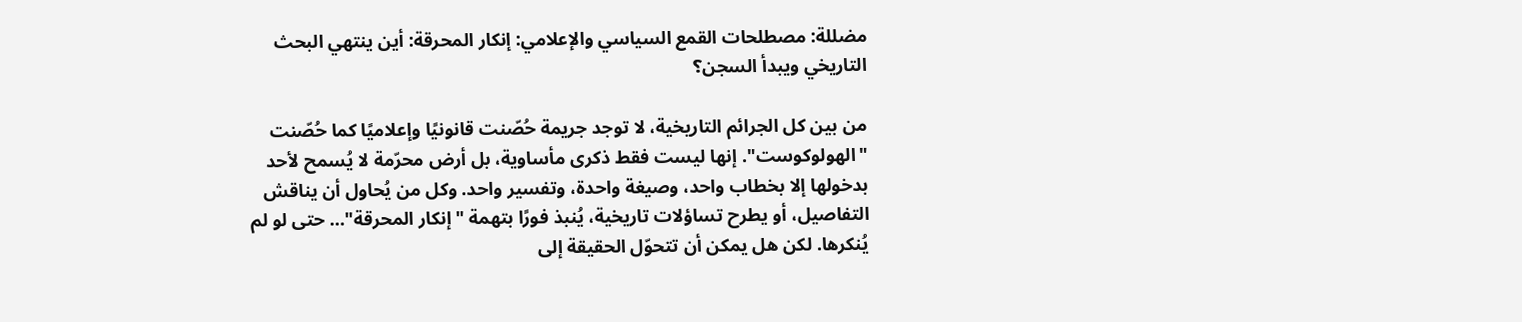مضللة: مصطلحات القمع السياسي والإعلامي: إنكار المحرقة: أين ينتهي البحث التاريخي ويبدأ السجن؟

من بين كل الجرائم التاريخية، لا توجد جريمة حُصّنت قانونيًا وإعلاميًا كما حُصّنت "الهولوكوست". إنها ليست فقط ذكرى مأساوية، بل أرض محرّمة لا يُسمح لأحد بدخولها إلا بخطاب واحد، وصيغة واحدة، وتفسير واحد. وكل من يُحاول أن يناقش التفاصيل، أو يطرح تساؤلات تاريخية، يُنبذ فورًا بتهمة "إنكار المحرقة"… حتى لو لم يُنكرها. لكن هل يمكن أن تتحوّل الحقيقة إلى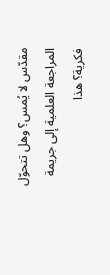مقدّس لا يُمس؟ وهل تتحوّل المراجعة العلمية إلى جريمة فكرية؟ هذا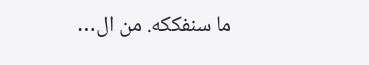ما سنفككه. من ال…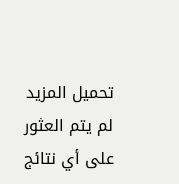تحميل المزيد
لم يتم العثور على أي نتائج